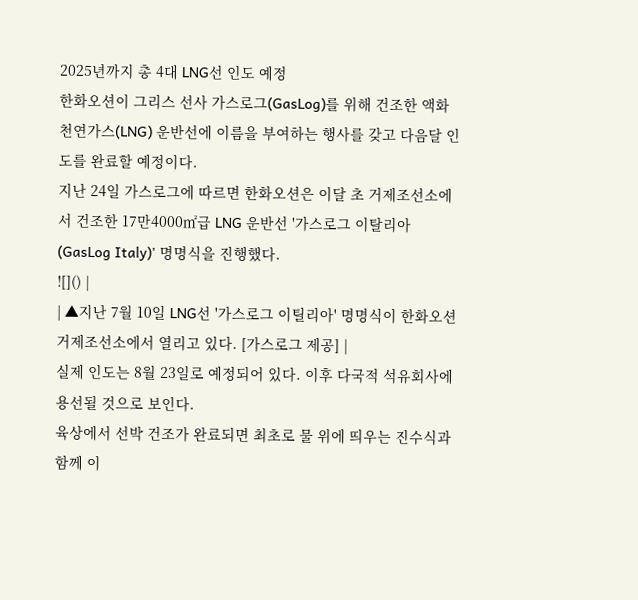2025년까지 총 4대 LNG선 인도 예정
한화오션이 그리스 선사 가스로그(GasLog)를 위해 건조한 액화천연가스(LNG) 운반선에 이름을 부여하는 행사를 갖고 다음달 인도를 완료할 예정이다.
지난 24일 가스로그에 따르면 한화오션은 이달 초 거제조선소에서 건조한 17만4000㎡급 LNG 운반선 '가스로그 이탈리아(GasLog Italy)' 명명식을 진행했다.
![]() |
| ▲지난 7월 10일 LNG선 '가스로그 이틸리아' 명명식이 한화오션 거제조선소에서 열리고 있다. [가스로그 제공] |
실제 인도는 8월 23일로 예정되어 있다. 이후 다국적 석유회사에 용선될 것으로 보인다.
육상에서 선박 건조가 완료되면 최초로 물 위에 띄우는 진수식과 함께 이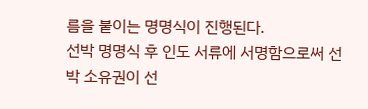름을 붙이는 명명식이 진행된다.
선박 명명식 후 인도 서류에 서명함으로써 선박 소유권이 선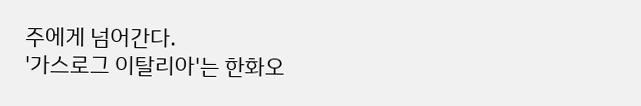주에게 넘어간다.
'가스로그 이탈리아'는 한화오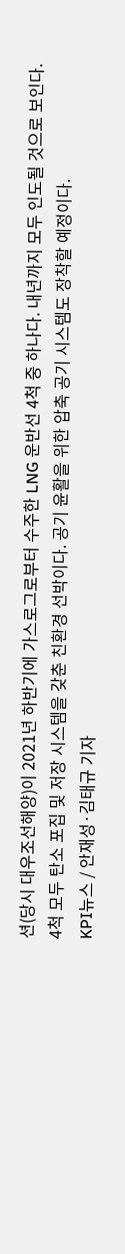션(당시 대우조선해양)이 2021년 하반기에 가스로그로부터 수주한 LNG 운반선 4척 중 하나다. 내년까지 모두 인도될 것으로 보인다.
4척 모두 탄소 포집 및 저장 시스템을 갖춘 친환경 선박이다. 공기 윤활을 위한 압축 공기 시스템도 장착할 예정이다.
KPI뉴스 / 안재성·김태규 기자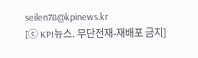seilen78@kpinews.kr
[ⓒ KPI뉴스. 무단전재-재배포 금지]